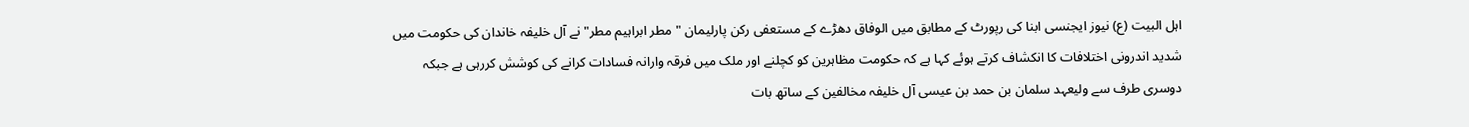اہل البیت (ع) نیوز ایجنسی ابنا کی رپورٹ کے مطابق میں الوفاق دھڑے کے مستعفی رکن پارلیمان "مطر ابراہیم مطر" نے آل خلیفہ خاندان کی حکومت میں شدید اندرونی اختلافات کا انکشاف کرتے ہوئے کہا ہے کہ حکومت مظاہرین کو کچلنے اور ملک میں فرقہ وارانہ فسادات کرانے کی کوشش کررہی ہے جبکہ دوسری طرف سے ولیعہد سلمان بن حمد بن عیسی آل خلیفہ مخالفین کے ساتھ بات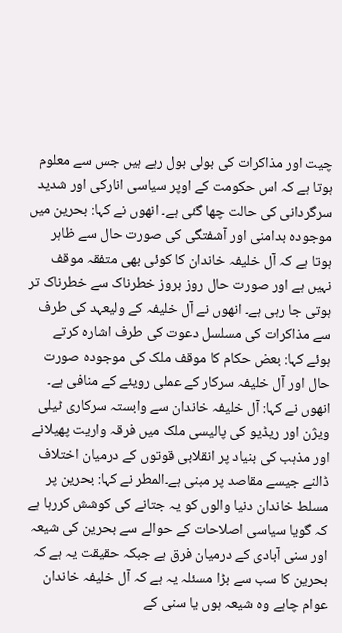چیت اور مذاکرات کی بولی بول رہے ہیں جس سے معلوم ہوتا ہے کہ اس حکومت کے اوپر سیاسی انارکی اور شدید سرگردانی کی حالت چھا گئی ہے۔ انھوں نے کہا: بحرین میں موجودہ بدامنی اور آشفتگی کی صورت حال سے ظاہر ہوتا ہے کہ آل خلیفہ خاندان کا کوئی بھی متفقہ موقف نہیں ہے اور صورت حال روز بروز خطرناک سے خطرناک تر ہوتی جا رہی ہے۔ انھوں نے آل خلیفہ کے ولیعہد کی طرف سے مذاکرات کی مسلسل دعوت کی طرف اشارہ کرتے ہوئے کہا: بعض حکام کا موقف ملک کی موجودہ صورت حال اور آل خلیفہ سرکار کے عملی رویئے کے منافی ہے۔ انھوں نے کہا: آل خلیفہ خاندان سے وابستہ سرکاری ٹیلی ویژن اور ریڈیو کی پالیسی ملک میں فرقہ واریت پھیلانے اور مذہب کی بنیاد پر انقلابی قوتوں کے درمیان اختلاف ڈالنے جیسے مقاصد پر مبنی ہے۔المطر نے کہا: بحرین پر مسلط خاندان دنیا والوں کو یہ جتانے کی کوشش کررہا ہے کہ گویا سیاسی اصلاحات کے حوالے سے بحرین کی شیعہ اور سنی آبادی کے درمیان فرق ہے جبکہ حقیقت یہ ہے کہ بحرین کا سب سے بڑا مسئلہ یہ ہے کہ آل خلیفہ خاندان عوام چاہے وہ شیعہ ہوں یا سنی کے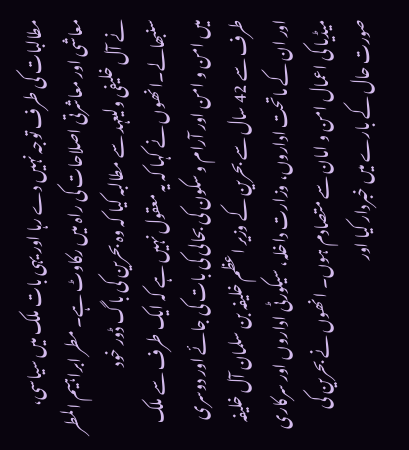مطالبات کی طرف توجہ نہیں دے رہا اور یہی بات ملک میں سیاسی، معاشی اور معاشرتی اصلاحات کی راہ میں رکاوٹ ہے۔ مطر ابراہیم المطر نے آل خلیفی ولیعہد سے مطالبہ کیا کہ وہ بحرین کی باگ ڈور خود سنبھالے۔انھوں نے کہا کہ یہ معقول نہیں ہے کہ ایک طرف سے ملک میں امن و امن اور آرام و سکون کی بحالی کی بات کی جائے اور دوسری طرف سے 42 سال سے بحرین کے وزیر اعظم خلیفہ بن سلمان آل خلیفہ اور ان کے ماتحت اداروں، وزارت داخلہ، سیکورٹی اداروں اور سرکاری میڈیا کی اعمال امن و امان سے متصادم ہوں۔ انھوں نے بحرین کی صورت حال کے بارے میں خبردار کیا اور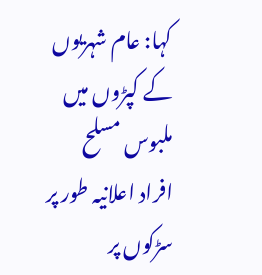کہا: عام شہریوں کے کپڑوں میں ملبوس مسلح افراد اعلانیہ طور پر سڑکوں پر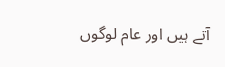آتے ہیں اور عام لوگوں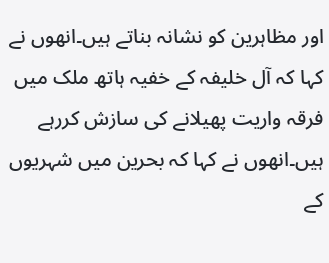اور مظاہرین کو نشانہ بناتے ہیں۔انھوں نے کہا کہ آل خلیفہ کے خفیہ ہاتھ ملک میں فرقہ واریت پھیلانے کی سازش کررہے ہیں۔انھوں نے کہا کہ بحرین میں شہریوں کے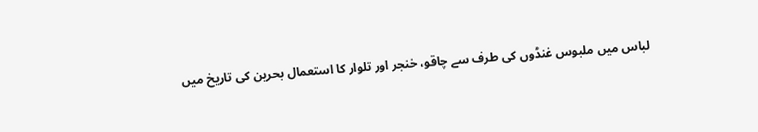لباس میں ملبوس غنڈوں کی طرف سے چاقو، خنجر اور تلوار کا استعمال بحرین کی تاریخ میں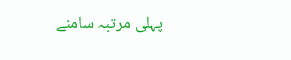پہلی مرتبہ سامنے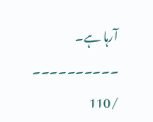آرہا ہے۔
۔۔۔۔۔۔۔۔۔۔
/110